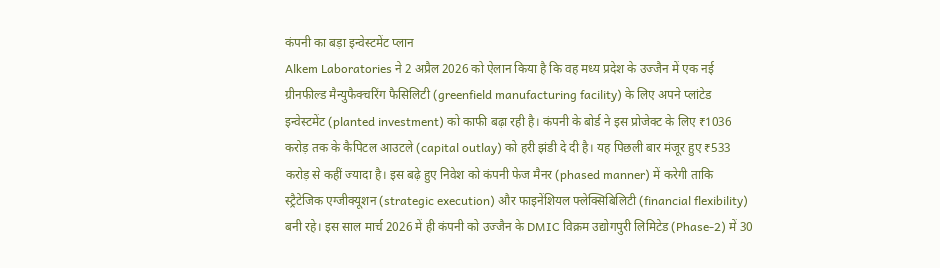कंपनी का बड़ा इन्वेस्टमेंट प्लान
Alkem Laboratories ने 2 अप्रैल 2026 को ऐलान किया है कि वह मध्य प्रदेश के उज्जैन में एक नई ग्रीनफील्ड मैन्युफैक्चरिंग फैसिलिटी (greenfield manufacturing facility) के लिए अपने प्लांटेड इन्वेस्टमेंट (planted investment) को काफी बढ़ा रही है। कंपनी के बोर्ड ने इस प्रोजेक्ट के लिए ₹1036 करोड़ तक के कैपिटल आउटले (capital outlay) को हरी झंडी दे दी है। यह पिछली बार मंजूर हुए ₹533 करोड़ से कहीं ज्यादा है। इस बढ़े हुए निवेश को कंपनी फेज मैनर (phased manner) में करेगी ताकि स्ट्रैटेजिक एग्जीक्यूशन (strategic execution) और फाइनेंशियल फ्लेक्सिबिलिटी (financial flexibility) बनी रहे। इस साल मार्च 2026 में ही कंपनी को उज्जैन के DMIC विक्रम उद्योगपुरी लिमिटेड (Phase-2) में 30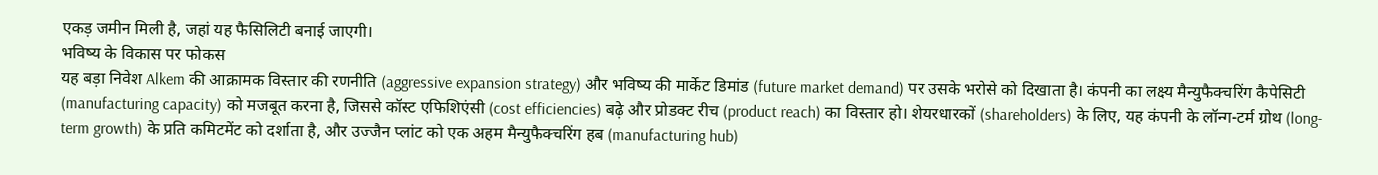एकड़ जमीन मिली है, जहां यह फैसिलिटी बनाई जाएगी।
भविष्य के विकास पर फोकस
यह बड़ा निवेश Alkem की आक्रामक विस्तार की रणनीति (aggressive expansion strategy) और भविष्य की मार्केट डिमांड (future market demand) पर उसके भरोसे को दिखाता है। कंपनी का लक्ष्य मैन्युफैक्चरिंग कैपेसिटी (manufacturing capacity) को मजबूत करना है, जिससे कॉस्ट एफिशिएंसी (cost efficiencies) बढ़े और प्रोडक्ट रीच (product reach) का विस्तार हो। शेयरधारकों (shareholders) के लिए, यह कंपनी के लॉन्ग-टर्म ग्रोथ (long-term growth) के प्रति कमिटमेंट को दर्शाता है, और उज्जैन प्लांट को एक अहम मैन्युफैक्चरिंग हब (manufacturing hub)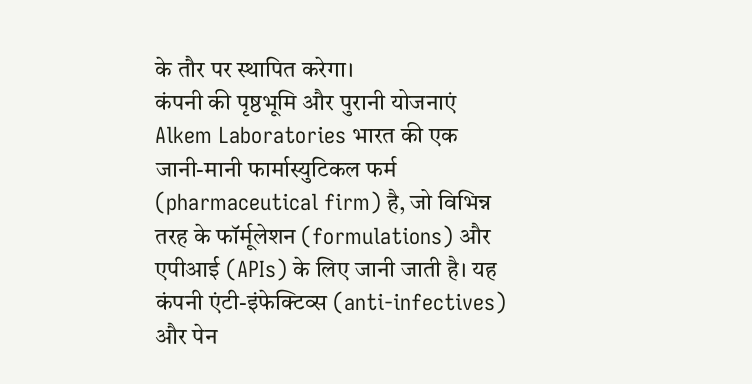के तौर पर स्थापित करेगा।
कंपनी की पृष्ठभूमि और पुरानी योजनाएं
Alkem Laboratories भारत की एक जानी-मानी फार्मास्युटिकल फर्म (pharmaceutical firm) है, जो विभिन्न तरह के फॉर्मूलेशन (formulations) और एपीआई (APIs) के लिए जानी जाती है। यह कंपनी एंटी-इंफेक्टिव्स (anti-infectives) और पेन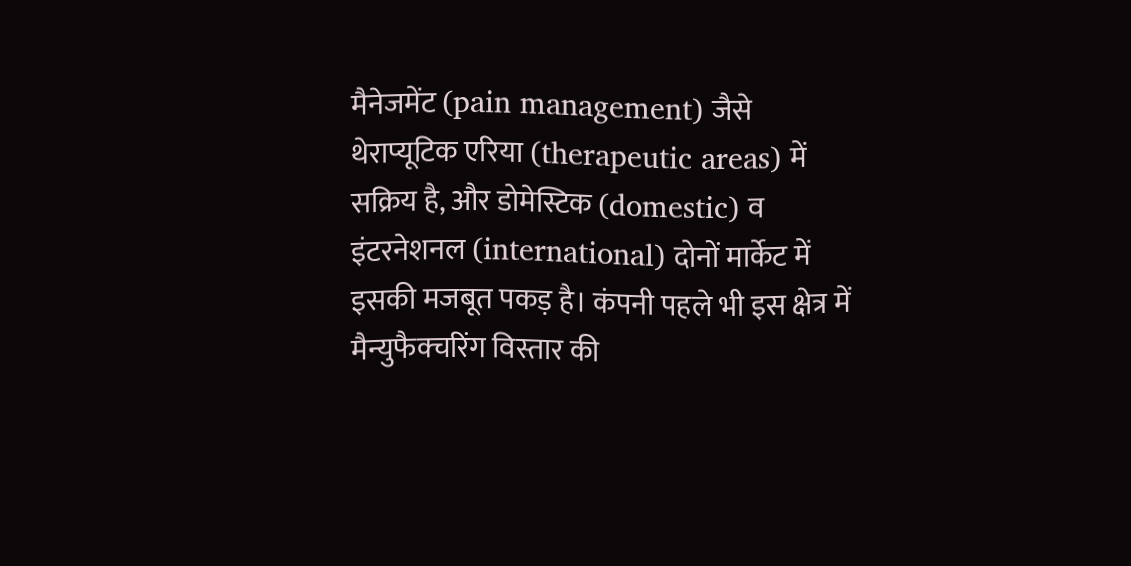मैनेजमेंट (pain management) जैसे थेराप्यूटिक एरिया (therapeutic areas) में सक्रिय है, और डोमेस्टिक (domestic) व इंटरनेशनल (international) दोनों मार्केट में इसकी मजबूत पकड़ है। कंपनी पहले भी इस क्षेत्र में मैन्युफैक्चरिंग विस्तार की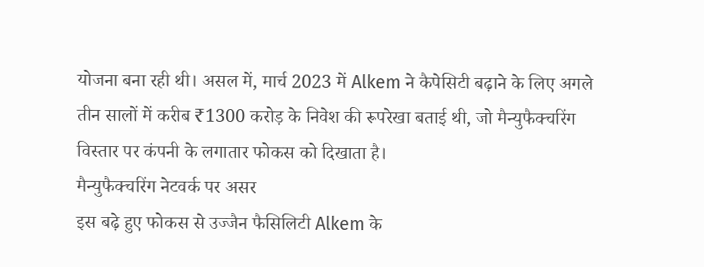योजना बना रही थी। असल में, मार्च 2023 में Alkem ने कैपेसिटी बढ़ाने के लिए अगले तीन सालों में करीब ₹1300 करोड़ के निवेश की रूपरेखा बताई थी, जो मैन्युफैक्चरिंग विस्तार पर कंपनी के लगातार फोकस को दिखाता है।
मैन्युफैक्चरिंग नेटवर्क पर असर
इस बढ़े हुए फोकस से उज्जैन फैसिलिटी Alkem के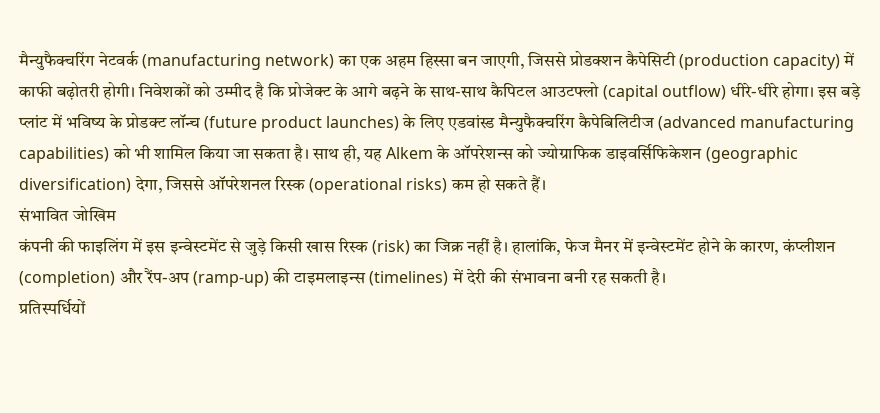मैन्युफैक्चरिंग नेटवर्क (manufacturing network) का एक अहम हिस्सा बन जाएगी, जिससे प्रोडक्शन कैपेसिटी (production capacity) में काफी बढ़ोतरी होगी। निवेशकों को उम्मीद है कि प्रोजेक्ट के आगे बढ़ने के साथ-साथ कैपिटल आउटफ्लो (capital outflow) धीरे-धीरे होगा। इस बड़े प्लांट में भविष्य के प्रोडक्ट लॉन्च (future product launches) के लिए एडवांस्ड मैन्युफैक्चरिंग कैपेबिलिटीज (advanced manufacturing capabilities) को भी शामिल किया जा सकता है। साथ ही, यह Alkem के ऑपरेशन्स को ज्योग्राफिक डाइवर्सिफिकेशन (geographic diversification) देगा, जिससे ऑपरेशनल रिस्क (operational risks) कम हो सकते हैं।
संभावित जोखिम
कंपनी की फाइलिंग में इस इन्वेस्टमेंट से जुड़े किसी खास रिस्क (risk) का जिक्र नहीं है। हालांकि, फेज मैनर में इन्वेस्टमेंट होने के कारण, कंप्लीशन (completion) और रैंप-अप (ramp-up) की टाइमलाइन्स (timelines) में देरी की संभावना बनी रह सकती है।
प्रतिस्पर्धियों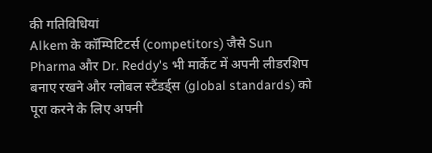की गतिविधियां
Alkem के कॉम्पिटिटर्स (competitors) जैसे Sun Pharma और Dr. Reddy's भी मार्केट में अपनी लीडरशिप बनाए रखने और ग्लोबल स्टैंडर्ड्स (global standards) को पूरा करने के लिए अपनी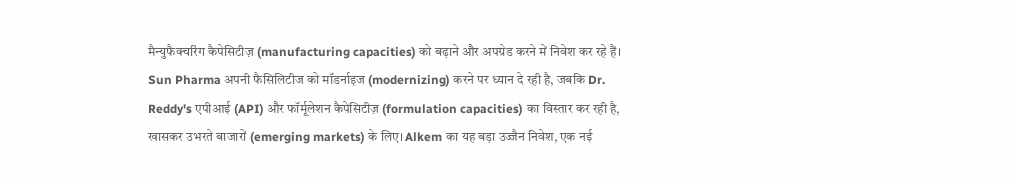मैन्युफैक्चरिंग कैपेसिटीज़ (manufacturing capacities) को बढ़ाने और अपग्रेड करने में निवेश कर रहे हैं। Sun Pharma अपनी फैसिलिटीज को मॉडर्नाइज (modernizing) करने पर ध्यान दे रही है, जबकि Dr. Reddy's एपीआई (API) और फॉर्मूलेशन कैपेसिटीज़ (formulation capacities) का विस्तार कर रही है, खासकर उभरते बाजारों (emerging markets) के लिए। Alkem का यह बड़ा उज्जैन निवेश, एक नई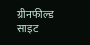ग्रीनफील्ड साइट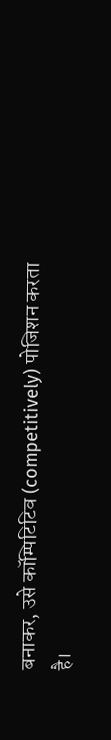बनाकर, उसे कॉम्पिटिटिव (competitively) पोजिशन करता है।